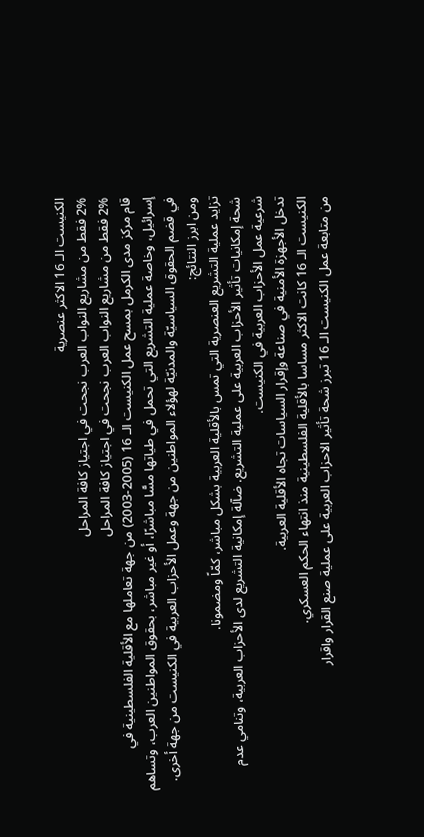الكنيست الـ 16 الاكثر عنصرية
2% فقط من مشاريع النواب العرب نجحت في اجتياز كافة المراحل
2% فقط من مشاريع النواب العرب نجحت في اجتياز كافة المراحل
قام مركز مدى الكرمل بمسح عمل الكنيست الـ 16 (2005-2003) من جهة تعاملها مع الأقلية الفلسطينية في إسرائيل، وخاصة عملية التشريع التي تحمل في طياتها مسًّا مباشرًا، أو غير مباشر، بحقوق المواطنين العرب، وتساهم في قضم الحقوق السياسيّة والمدنيّة لهؤلاء المواطنين من جهة وعمل الأحزاب العربية في الكنيست من جهة أخرى.
ومن ابرز النتائج:
تزايد عملية التشريع العنصرية التي تمس بالأقلية العربية بشكل مباشر، كمّاً ومضمونا.
شحة إمكانيات تأثير الأحزاب العربية على عملية التشريع. ضآلة إمكانية التشريع لدى الأحزاب العربية، وتنامي عدم شرعية عمل الأحزاب العربية في الكنيست.
تدخل الأجهزة الأمنية في صناعة وإقرار السياسات تجاه الأقلية العربية.
الكنيست الـ 16 كانت الاكثر مساسا بالأقلية الفلسطينية منذ انتهاء الحكم العسكري.
من متابعة عمل الكنيست الـ 16 تبرز شحة تأثير الاحزاب العربية على عملية صنع القرار واقرار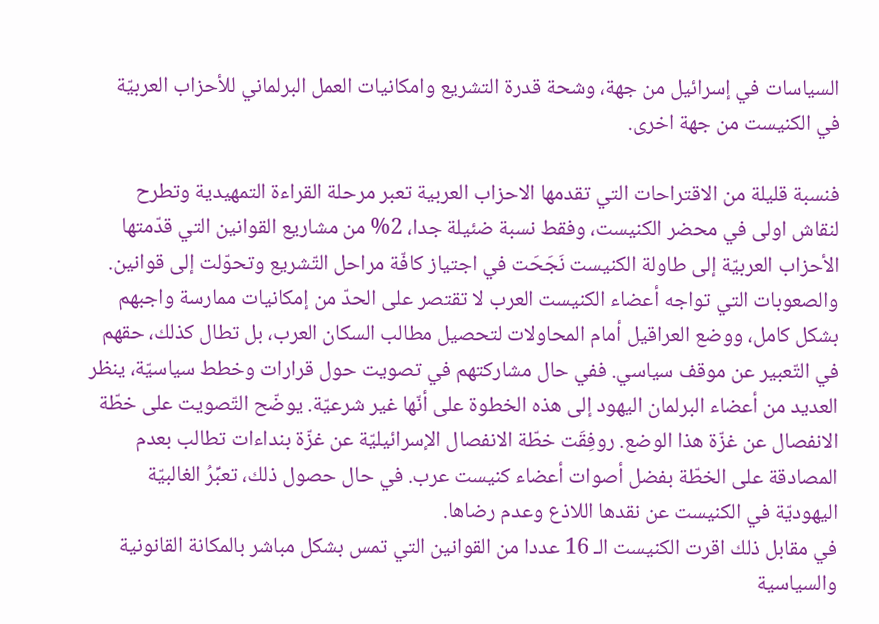السياسات في إسرائيل من جهة، وشحة قدرة التشريع وامكانيات العمل البرلماني للأحزاب العربيّة في الكنيست من جهة اخرى.

فنسبة قليلة من الاقتراحات التي تقدمها الاحزاب العربية تعبر مرحلة القراءة التمهيدية وتطرح لنقاش اولى في محضر الكنيست، وفقط نسبة ضئيلة جدا، 2% من مشاريع القوانين التي قدّمتها الأحزاب العربيّة إلى طاولة الكنيست نَجَحَت في اجتياز كافّة مراحل التّشريع وتحوّلت إلى قوانين.
والصعوبات التي تواجه أعضاء الكنيست العرب لا تقتصر على الحدّ من إمكانيات ممارسة واجبهم بشكل كامل، ووضع العراقيل أمام المحاولات لتحصيل مطالب السكان العرب، بل تطال كذلك، حقهم في التّعبير عن موقف سياسي. ففي حال مشاركتهم في تصويت حول قرارات وخطط سياسيّة، ينظر العديد من أعضاء البرلمان اليهود إلى هذه الخطوة على أنّها غير شرعيّة. يوضّح التّصويت على خطّة الانفصال عن غزّة هذا الوضع. روفِقَت خطّة الانفصال الإسرائيليّة عن غزّة بنداءات تطالب بعدم المصادقة على الخطّة بفضل أصوات أعضاء كنيست عرب. في حال حصول ذلك، تعبِّرُ الغالبيّة اليهوديّة في الكنيست عن نقدها اللاذع وعدم رضاها.
في مقابل ذلك اقرت الكنيست الـ 16 عددا من القوانين التي تمس بشكل مباشر بالمكانة القانونية والسياسية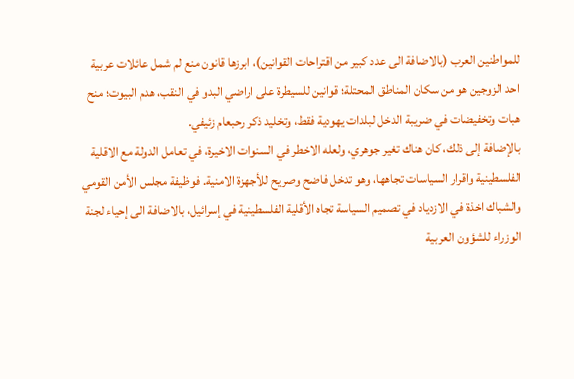للمواطنين العرب (بالاضافة الى عدد كبير من اقتراحات القوانين)، ابرزها قانون منع لم شمل عائلات عربية احد الزوجين هو من سكان المناطق المحتلة؛ قوانين للسيطرة على اراضي البدو في النقب، هدم البيوت؛ منح هبات وتخفيضات في ضريبة الدخل لبلدات يهودية فقط، وتخليد ذكر رحبعام زئيفي.
بالإضافة إلى ذلك، كان هناك تغير جوهري، ولعله الاخطر في السنوات الاخيرة، في تعامل الدولة مع الاقلية الفلسطينية واقرار السياسات تجاهها، وهو تدخل فاضح وصريح للأجهزة الامنية. فوظيفة مجلس الأمن القومي والشباك اخذة في الازدياد في تصميم السياسة تجاه الأقلية الفلسطينية في إسرائيل، بالاضافة الى إحياء لجنة الوزراء للشؤون العربية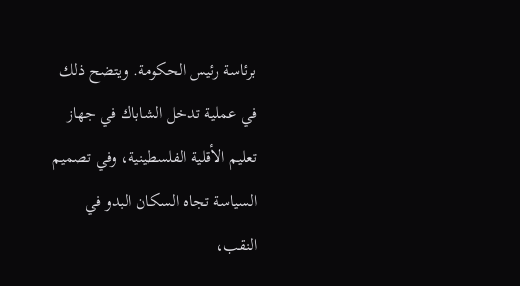برئاسة رئيس الحكومة. ويتضح ذلك في عملية تدخل الشاباك في جهاز تعليم الأقلية الفلسطينية، وفي تصميم السياسة تجاه السكان البدو في النقب،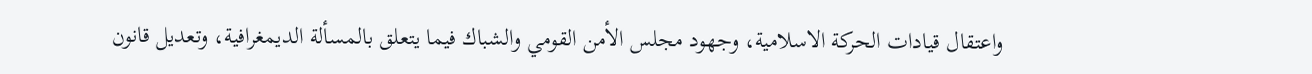واعتقال قيادات الحركة الاسلامية، وجهود مجلس الأمن القومي والشباك فيما يتعلق بالمسألة الديمغرافية، وتعديل قانون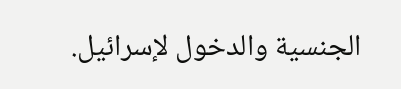الجنسية والدخول لإسرائيل.